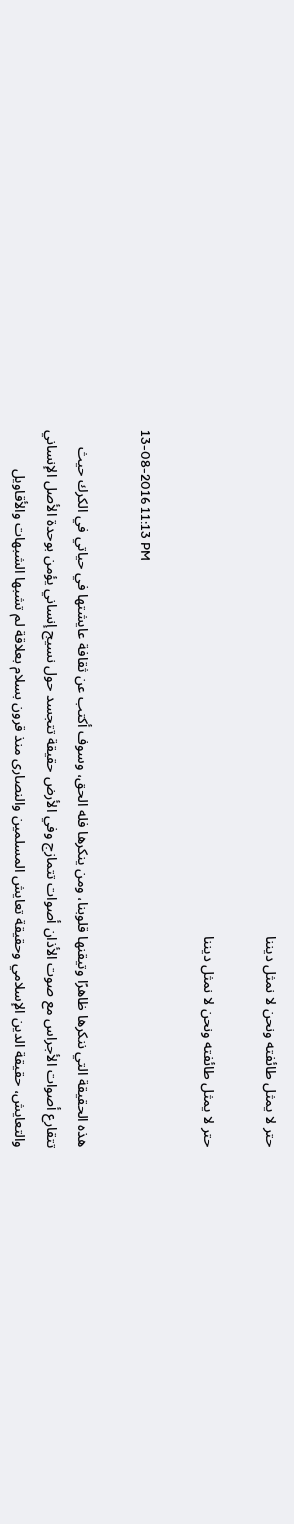حتر لا يمثل طائفته ونحن لا نمثل ديننا

حتر لا يمثل طائفته ونحن لا نمثل ديننا

13-08-2016 11:13 PM

هذه الحقيقة التي ننكرها ظاهرًا وتيقنها قلوبنا، ومن ينكرها فله الحق، وسوف أكتب عن ثقافة عايشتها في حياتي في الكرك حيث تتقارع أصوات الأجراس مع صوت الأذان أصوات تتمازج وفي الأرض حقيقة تتجسد حول نسيج إنساني يؤمن بوحدة الأصل الإنساني والتعايش، حقيقة الدين الإسلامي وحقيقة تعايش المسلمين والنصارى منذ قرون بسلام بعلاقة لم تشبها الشبهات والأقاويل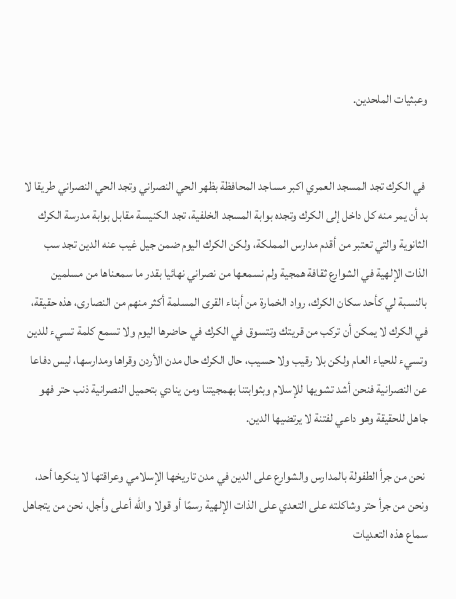وعبثيات الملحدين.


 في الكرك تجد المسجد العمري اكبر مساجد المحافظة بظهر الحي النصراني وتجد الحي النصراني طريقا لا بد أن يمر منه كل داخل إلى الكرك وتجده بوابة المسجد الخلفية، تجد الكنيسة مقابل بوابة مدرسة الكرك الثانوية والتي تعتبر من أقدم مدارس المملكة، ولكن الكرك اليوم ضمن جيل غيب عنه الدين تجد سب الذات الإلهية في الشوارع ثقافة همجية ولم نسمعها من نصراني نهائيا بقدر ما سمعناها من مسلمين بالنسبة لي كأحد سكان الكرك، رواد الخمارة من أبناء القرى المسلمة أكثر منهم من النصارى، هذه حقيقة، في الكرك لا يمكن أن تركب من قريتك وتتسوق في الكرك في حاضرها اليوم ولا تسمع كلمة تسيء للدين وتسيء للحياء العام ولكن بلا رقيب ولا حسيب، حال الكرك حال مدن الأردن وقراها ومدارسها، ليس دفاعا عن النصرانية فنحن أشد تشويها للإسلام وبثوابتنا بهمجيتنا ومن ينادي بتحميل النصرانية ذنب حتر فهو جاهل للحقيقة وهو داعي لفتنة لا يرتضيها الدين.

 نحن من جرأ الطفولة بالمدارس والشوارع على الدين في مدن تاريخها الإسلامي وعراقتها لا ينكرها أحد، ونحن من جرأ حتر وشاكلته على التعدي على الذات الإلهية رسمًا أو قولا والله أعلى وأجل، نحن من يتجاهل سماع هذه التعديات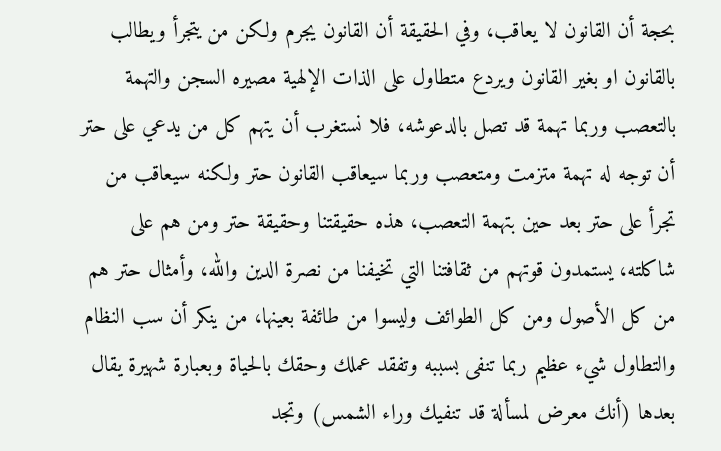بحجة أن القانون لا يعاقب، وفي الحقيقة أن القانون يجرم ولكن من يتجرأ ويطالب بالقانون او بغير القانون ويردع متطاول على الذات الإلهية مصيره السجن والتهمة بالتعصب وربما تهمة قد تصل بالدعوشه، فلا نستغرب أن يتهم كل من يدعي على حتر أن توجه له تهمة متزمت ومتعصب وربما سيعاقب القانون حتر ولكنه سيعاقب من تجرأ على حتر بعد حين بتهمة التعصب، هذه حقيقتنا وحقيقة حتر ومن هم على شاكلته، يستمدون قوتهم من ثقافتنا التي تخيفنا من نصرة الدين والله، وأمثال حتر هم من كل الأصول ومن كل الطوائف وليسوا من طائفة بعينها، من ينكر أن سب النظام والتطاول شيء عظيم ربما تنفى بسببه وتفقد عملك وحقك بالحياة وبعبارة شهيرة يقال بعدها (أنك معرض لمسألة قد تنفيك وراء الشمس) وتجد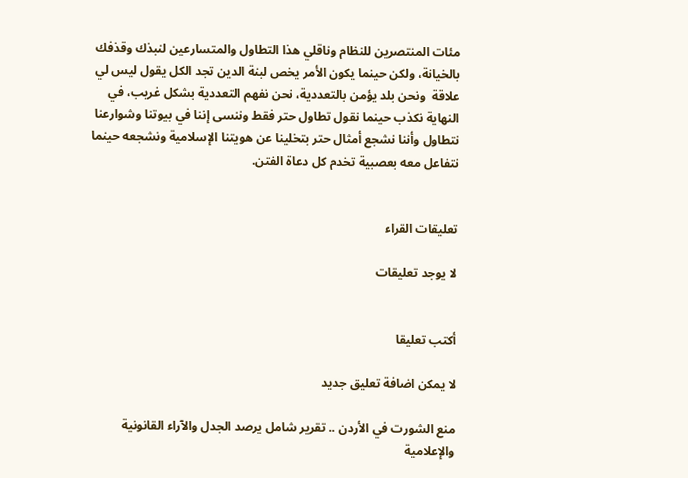مئات المنتصرين للنظام وناقلي هذا التطاول والمتسارعين لنبذك وقذفك بالخيانة، ولكن حينما يكون الأمر يخص لبنة الدين تجد الكل يقول ليس لي علاقة  ونحن بلد يؤمن بالتعددية، نحن نفهم التعددية بشكل غريب، في النهاية نكذب حينما نقول تطاول حتر فقط وننسى إننا في بيوتنا وشوارعنا نتطاول وأننا نشجع أمثال حتر بتخلينا عن هويتنا الإسلامية ونشجعه حينما نتفاعل معه بعصبية تخدم كل دعاة الفتن.


تعليقات القراء

لا يوجد تعليقات


أكتب تعليقا

لا يمكن اضافة تعليق جديد

منع الشورت في الأردن .. تقرير شامل يرصد الجدل والآراء القانونية والإعلامية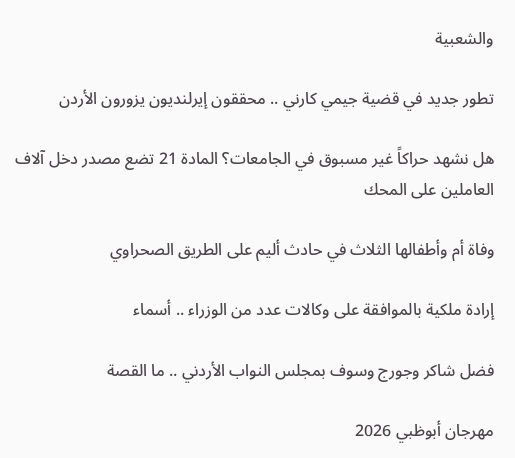والشعبية

تطور جديد في قضية جيمي كارني .. محققون إيرلنديون يزورون الأردن

هل نشهد حراكاً غير مسبوق في الجامعات؟ المادة 21 تضع مصدر دخل آلاف العاملين على المحك

وفاة أم وأطفالها الثلاث في حادث أليم على الطريق الصحراوي

إرادة ملكية بالموافقة على وكالات عدد من الوزراء .. أسماء

فضل شاكر وجورج وسوف بمجلس النواب الأردني .. ما القصة

مهرجان أبوظبي 2026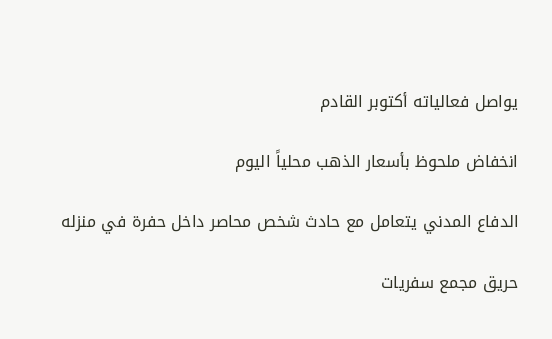يواصل فعالياته أكتوبر القادم

انخفاض ملحوظ بأسعار الذهب محلياً اليوم

الدفاع المدني يتعامل مع حادث شخص محاصر داخل حفرة في منزله

حريق مجمع سفريات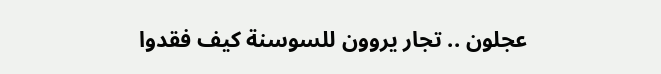عجلون .. تجار يروون للسوسنة كيف فقدوا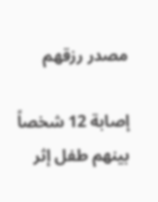مصدر رزقهم

إصابة 12 شخصاً بينهم طفل إثر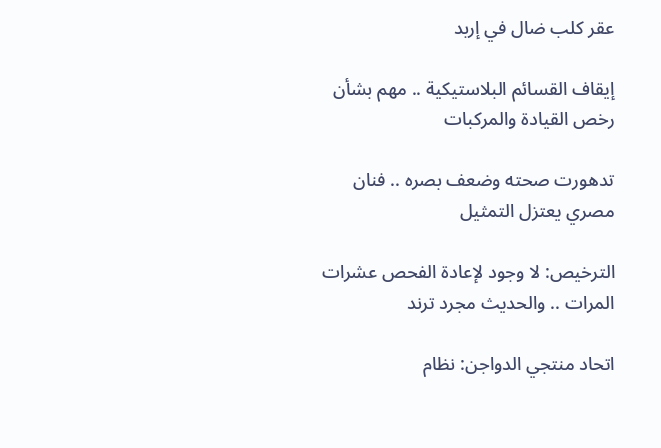عقر كلب ضال في إربد

إيقاف القسائم البلاستيكية .. مهم بشأن رخص القيادة والمركبات

تدهورت صحته وضعف بصره .. فنان مصري يعتزل التمثيل

الترخيص: لا وجود لإعادة الفحص عشرات المرات .. والحديث مجرد ترند

اتحاد منتجي الدواجن: نظام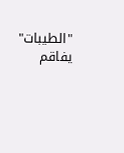"الطيبات" يفاقم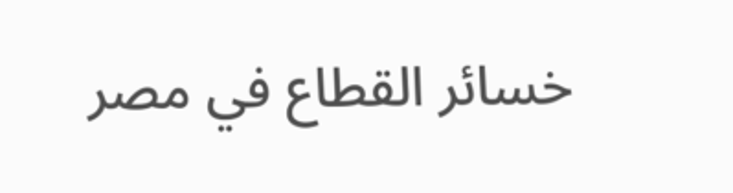خسائر القطاع في مصر